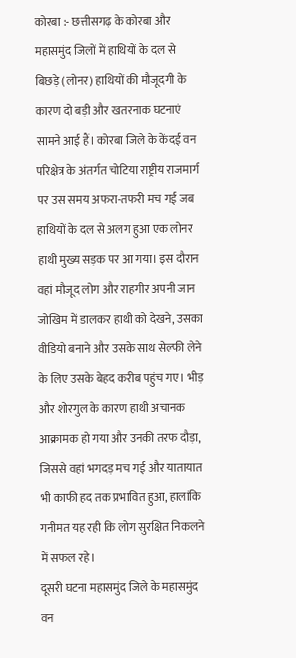कोरबा :- छत्तीसगढ़ के कोरबा और महासमुंद जिलों में हाथियों के दल से बिछड़े (लोनर) हाथियों की मौजूदगी के कारण दो बड़ी और खतरनाक घटनाएं सामने आई हैं। कोरबा जिले के केंदई वन परिक्षेत्र के अंतर्गत चोटिया राष्ट्रीय राजमार्ग पर उस समय अफरा-तफरी मच गई जब हाथियों के दल से अलग हुआ एक लोनर हाथी मुख्य सड़क पर आ गया। इस दौरान वहां मौजूद लोग और राहगीर अपनी जान जोखिम में डालकर हाथी को देखने, उसका वीडियो बनाने और उसके साथ सेल्फी लेने के लिए उसके बेहद करीब पहुंच गए। भीड़ और शोरगुल के कारण हाथी अचानक आक्रामक हो गया और उनकी तरफ दौड़ा, जिससे वहां भगदड़ मच गई और यातायात भी काफी हद तक प्रभावित हुआ, हालांकि गनीमत यह रही कि लोग सुरक्षित निकलने में सफल रहे।
दूसरी घटना महासमुंद जिले के महासमुंद वन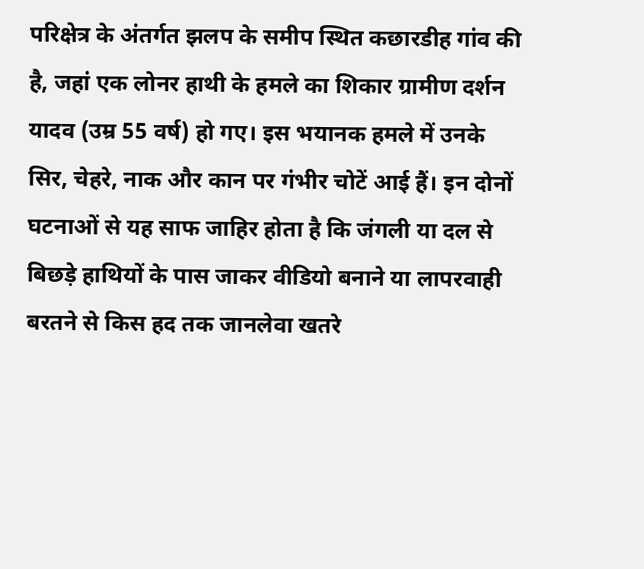परिक्षेत्र के अंतर्गत झलप के समीप स्थित कछारडीह गांव की है, जहां एक लोनर हाथी के हमले का शिकार ग्रामीण दर्शन यादव (उम्र 55 वर्ष) हो गए। इस भयानक हमले में उनके सिर, चेहरे, नाक और कान पर गंभीर चोटें आई हैं। इन दोनों घटनाओं से यह साफ जाहिर होता है कि जंगली या दल से बिछड़े हाथियों के पास जाकर वीडियो बनाने या लापरवाही बरतने से किस हद तक जानलेवा खतरे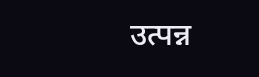उत्पन्न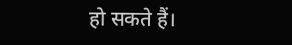हो सकते हैं।